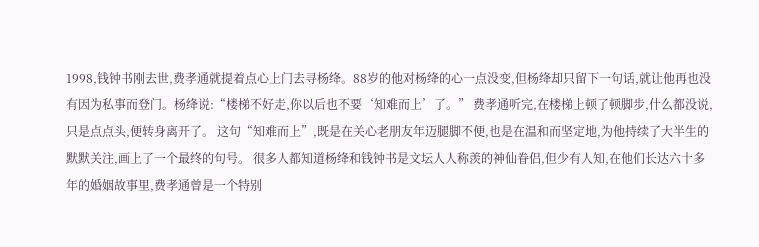1998,钱钟书刚去世,费孝通就提着点心上门去寻杨绛。88岁的他对杨绛的心一点没变,但杨绛却只留下一句话,就让他再也没有因为私事而登门。杨绛说:“楼梯不好走,你以后也不要‘知难而上’了。” 费孝通听完,在楼梯上顿了顿脚步,什么都没说,只是点点头,便转身离开了。 这句“知难而上”,既是在关心老朋友年迈腿脚不便,也是在温和而坚定地,为他持续了大半生的默默关注,画上了一个最终的句号。 很多人都知道杨绛和钱钟书是文坛人人称羡的神仙眷侣,但少有人知,在他们长达六十多年的婚姻故事里,费孝通曾是一个特别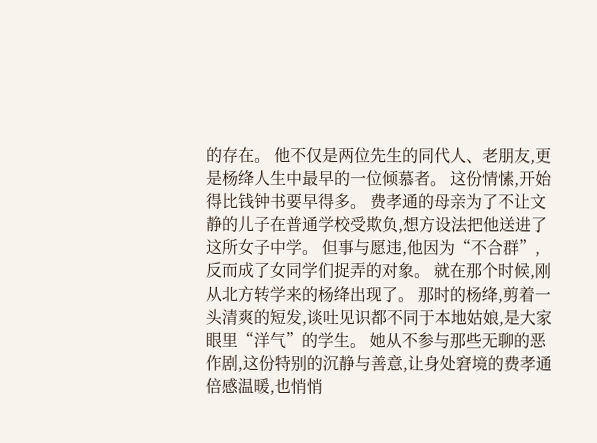的存在。 他不仅是两位先生的同代人、老朋友,更是杨绛人生中最早的一位倾慕者。 这份情愫,开始得比钱钟书要早得多。 费孝通的母亲为了不让文静的儿子在普通学校受欺负,想方设法把他送进了这所女子中学。 但事与愿违,他因为“不合群”,反而成了女同学们捉弄的对象。 就在那个时候,刚从北方转学来的杨绛出现了。 那时的杨绛,剪着一头清爽的短发,谈吐见识都不同于本地姑娘,是大家眼里“洋气”的学生。 她从不参与那些无聊的恶作剧,这份特别的沉静与善意,让身处窘境的费孝通倍感温暖,也悄悄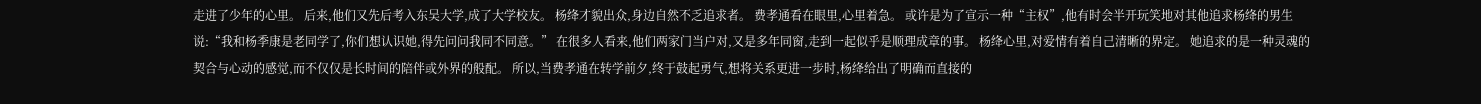走进了少年的心里。 后来,他们又先后考入东吴大学,成了大学校友。 杨绛才貌出众,身边自然不乏追求者。 费孝通看在眼里,心里着急。 或许是为了宣示一种“主权”,他有时会半开玩笑地对其他追求杨绛的男生说:“我和杨季康是老同学了,你们想认识她,得先问问我同不同意。” 在很多人看来,他们两家门当户对,又是多年同窗,走到一起似乎是顺理成章的事。 杨绛心里,对爱情有着自己清晰的界定。 她追求的是一种灵魂的契合与心动的感觉,而不仅仅是长时间的陪伴或外界的般配。 所以,当费孝通在转学前夕,终于鼓起勇气,想将关系更进一步时,杨绛给出了明确而直接的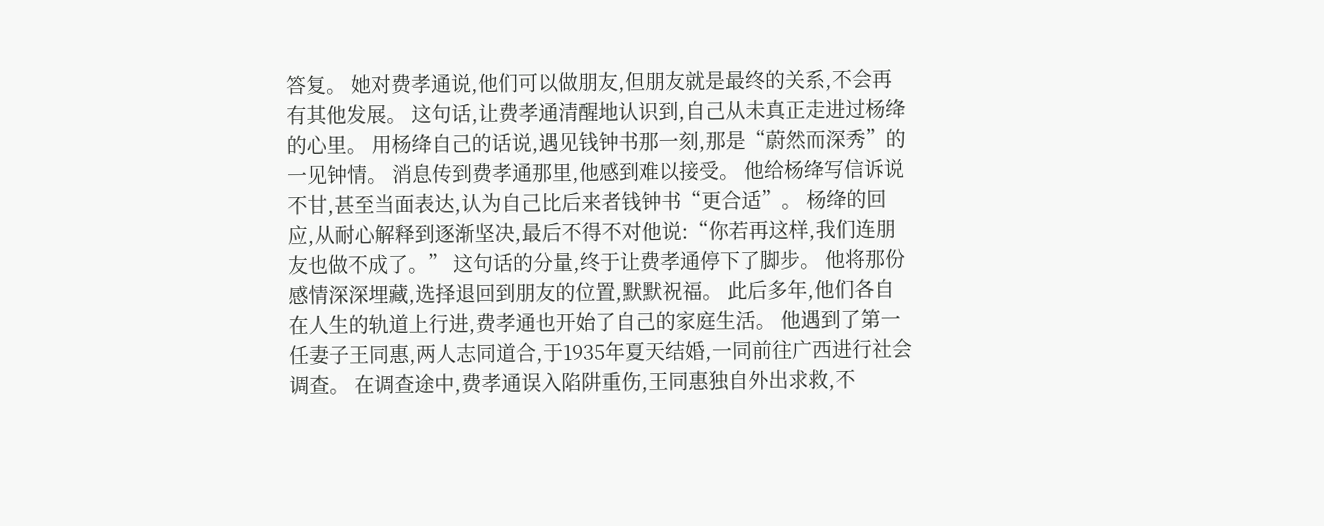答复。 她对费孝通说,他们可以做朋友,但朋友就是最终的关系,不会再有其他发展。 这句话,让费孝通清醒地认识到,自己从未真正走进过杨绛的心里。 用杨绛自己的话说,遇见钱钟书那一刻,那是“蔚然而深秀”的一见钟情。 消息传到费孝通那里,他感到难以接受。 他给杨绛写信诉说不甘,甚至当面表达,认为自己比后来者钱钟书“更合适”。 杨绛的回应,从耐心解释到逐渐坚决,最后不得不对他说:“你若再这样,我们连朋友也做不成了。” 这句话的分量,终于让费孝通停下了脚步。 他将那份感情深深埋藏,选择退回到朋友的位置,默默祝福。 此后多年,他们各自在人生的轨道上行进,费孝通也开始了自己的家庭生活。 他遇到了第一任妻子王同惠,两人志同道合,于1935年夏天结婚,一同前往广西进行社会调查。 在调查途中,费孝通误入陷阱重伤,王同惠独自外出求救,不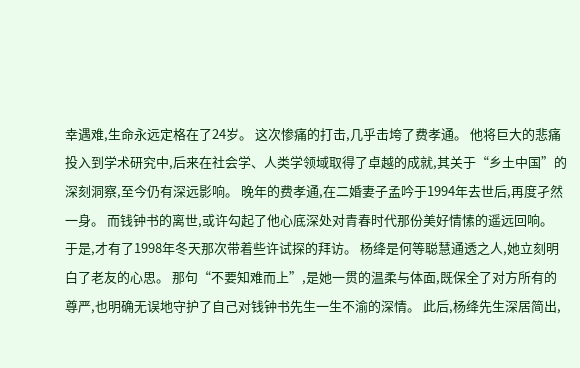幸遇难,生命永远定格在了24岁。 这次惨痛的打击,几乎击垮了费孝通。 他将巨大的悲痛投入到学术研究中,后来在社会学、人类学领域取得了卓越的成就,其关于“乡土中国”的深刻洞察,至今仍有深远影响。 晚年的费孝通,在二婚妻子孟吟于1994年去世后,再度孑然一身。 而钱钟书的离世,或许勾起了他心底深处对青春时代那份美好情愫的遥远回响。 于是,才有了1998年冬天那次带着些许试探的拜访。 杨绛是何等聪慧通透之人,她立刻明白了老友的心思。 那句“不要知难而上”,是她一贯的温柔与体面,既保全了对方所有的尊严,也明确无误地守护了自己对钱钟书先生一生不渝的深情。 此后,杨绛先生深居简出,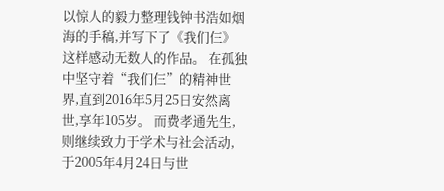以惊人的毅力整理钱钟书浩如烟海的手稿,并写下了《我们仨》这样感动无数人的作品。 在孤独中坚守着“我们仨”的精神世界,直到2016年5月25日安然离世,享年105岁。 而费孝通先生,则继续致力于学术与社会活动,于2005年4月24日与世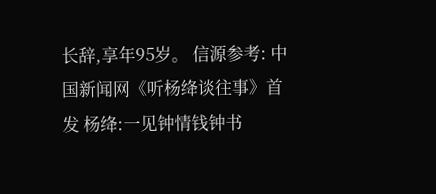长辞,享年95岁。 信源参考: 中国新闻网《听杨绛谈往事》首发 杨绛:一见钟情钱钟书